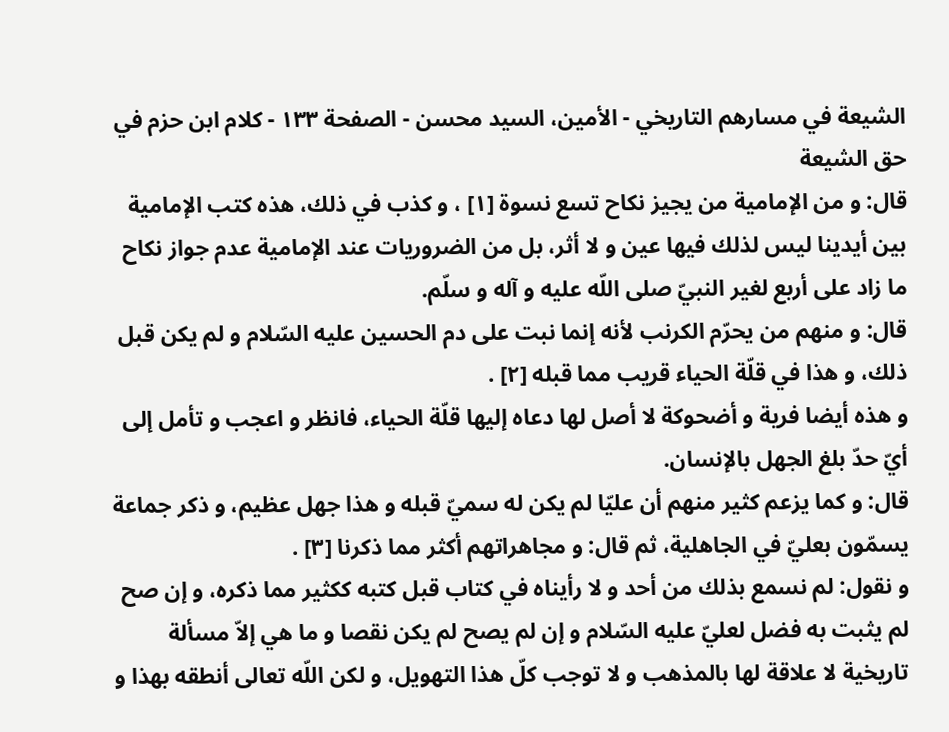الشيعة في مسارهم التاريخي - الأمين، السيد محسن - الصفحة ١٣٣ - كلام ابن حزم في حق الشيعة
قال: و من الإمامية من يجيز نكاح تسع نسوة [١] ، و كذب في ذلك، هذه كتب الإمامية بين أيدينا ليس لذلك فيها عين و لا أثر، بل من الضروريات عند الإمامية عدم جواز نكاح ما زاد على أربع لغير النبيّ صلى اللّه عليه و آله و سلّم.
قال: و منهم من يحرّم الكرنب لأنه إنما نبت على دم الحسين عليه السّلام و لم يكن قبل ذلك، و هذا في قلّة الحياء قريب مما قبله [٢] .
و هذه أيضا فرية و أضحوكة لا أصل لها دعاه إليها قلّة الحياء، فانظر و اعجب و تأمل إلى أيّ حدّ بلغ الجهل بالإنسان.
قال: و كما يزعم كثير منهم أن عليّا لم يكن له سميّ قبله و هذا جهل عظيم، و ذكر جماعة يسمّون بعليّ في الجاهلية، ثم قال: و مجاهراتهم أكثر مما ذكرنا [٣] .
و نقول: لم نسمع بذلك من أحد و لا رأيناه في كتاب قبل كتبه ككثير مما ذكره، و إن صح لم يثبت به فضل لعليّ عليه السّلام و إن لم يصح لم يكن نقصا و ما هي إلاّ مسألة تاريخية لا علاقة لها بالمذهب و لا توجب كلّ هذا التهويل، و لكن اللّه تعالى أنطقه بهذا و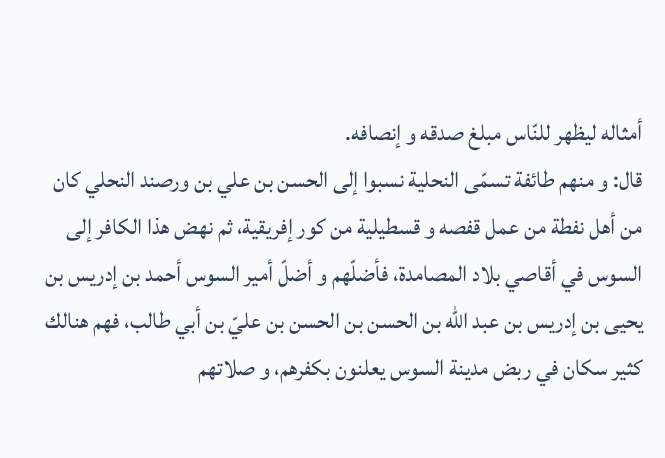أمثاله ليظهر للنّاس مبلغ صدقه و إنصافه.
قال: و منهم طائفة تسمّى النحلية نسبوا إلى الحسن بن علي بن ورصند النحلي كان من أهل نفطة من عمل قفصه و قسطيلية من كور إفريقية، ثم نهض هذا الكافر إلى السوس في أقاصي بلاد المصامدة، فأضلّهم و أضلّ أمير السوس أحمد بن إدريس بن يحيى بن إدريس بن عبد اللّه بن الحسن بن الحسن بن عليّ بن أبي طالب، فهم هنالك كثير سكان في ربض مدينة السوس يعلنون بكفرهم، و صلاتهم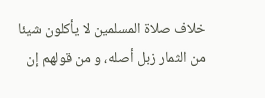خلاف صلاة المسلمين لا يأكلون شيئا من الثمار زبل أصله، و من قولهم إن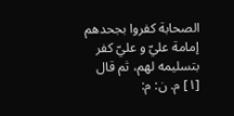الصحابة كفروا بجحدهم إمامة عليّ و عليّ كفر بتسليمه لهم، ثم قال
[١] م. ن: م: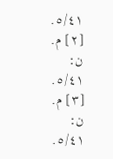٥/٤١.
[٢] م. ن: ٥/٤١.
[٣] م. ن: ٥/٤١.